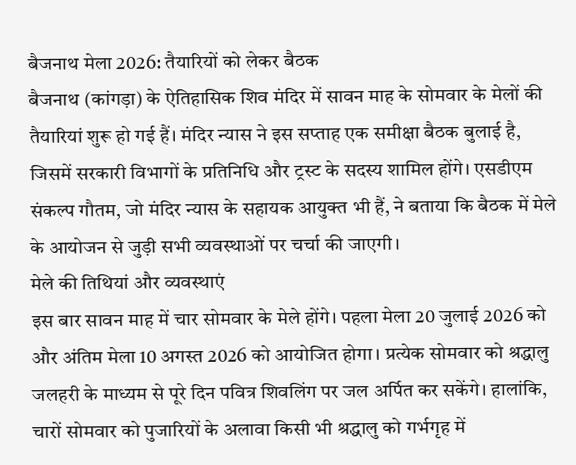बैजनाथ मेला 2026: तैयारियों को लेकर बैठक
बैजनाथ (कांगड़ा) के ऐतिहासिक शिव मंदिर में सावन माह के सोमवार के मेलों की तैयारियां शुरू हो गई हैं। मंदिर न्यास ने इस सप्ताह एक समीक्षा बैठक बुलाई है, जिसमें सरकारी विभागों के प्रतिनिधि और ट्रस्ट के सदस्य शामिल होंगे। एसडीएम संकल्प गौतम, जो मंदिर न्यास के सहायक आयुक्त भी हैं, ने बताया कि बैठक में मेले के आयोजन से जुड़ी सभी व्यवस्थाओं पर चर्चा की जाएगी।
मेले की तिथियां और व्यवस्थाएं
इस बार सावन माह में चार सोमवार के मेले होंगे। पहला मेला 20 जुलाई 2026 को और अंतिम मेला 10 अगस्त 2026 को आयोजित होगा। प्रत्येक सोमवार को श्रद्धालु जलहरी के माध्यम से पूरे दिन पवित्र शिवलिंग पर जल अर्पित कर सकेंगे। हालांकि, चारों सोमवार को पुजारियों के अलावा किसी भी श्रद्धालु को गर्भगृह में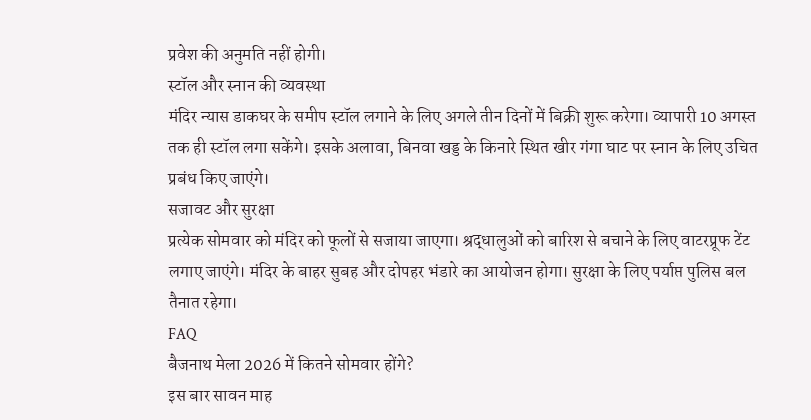प्रवेश की अनुमति नहीं होगी।
स्टॉल और स्नान की व्यवस्था
मंदिर न्यास डाकघर के समीप स्टॉल लगाने के लिए अगले तीन दिनों में बिक्री शुरू करेगा। व्यापारी 10 अगस्त तक ही स्टॉल लगा सकेंगे। इसके अलावा, बिनवा खड्ड के किनारे स्थित खीर गंगा घाट पर स्नान के लिए उचित प्रबंध किए जाएंगे।
सजावट और सुरक्षा
प्रत्येक सोमवार को मंदिर को फूलों से सजाया जाएगा। श्रद्धालुओं को बारिश से बचाने के लिए वाटरप्रूफ टेंट लगाए जाएंगे। मंदिर के बाहर सुबह और दोपहर भंडारे का आयोजन होगा। सुरक्षा के लिए पर्याप्त पुलिस बल तैनात रहेगा।
FAQ
बैजनाथ मेला 2026 में कितने सोमवार होंगे?
इस बार सावन माह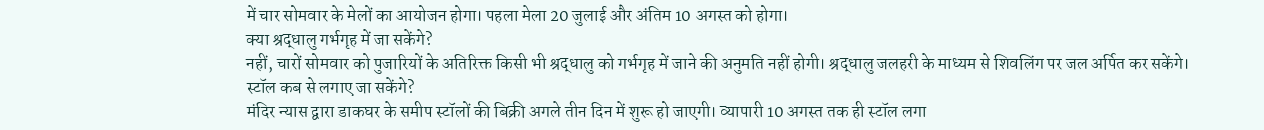में चार सोमवार के मेलों का आयोजन होगा। पहला मेला 20 जुलाई और अंतिम 10 अगस्त को होगा।
क्या श्रद्धालु गर्भगृह में जा सकेंगे?
नहीं, चारों सोमवार को पुजारियों के अतिरिक्त किसी भी श्रद्धालु को गर्भगृह में जाने की अनुमति नहीं होगी। श्रद्धालु जलहरी के माध्यम से शिवलिंग पर जल अर्पित कर सकेंगे।
स्टॉल कब से लगाए जा सकेंगे?
मंदिर न्यास द्वारा डाकघर के समीप स्टॉलों की बिक्री अगले तीन दिन में शुरू हो जाएगी। व्यापारी 10 अगस्त तक ही स्टॉल लगा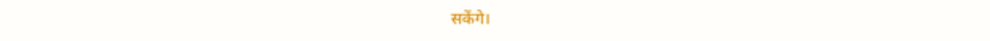सकेंगे।